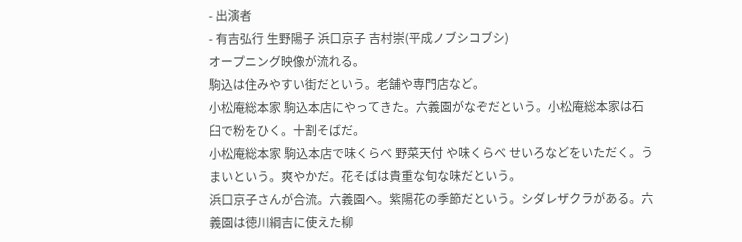- 出演者
- 有吉弘行 生野陽子 浜口京子 吉村崇(平成ノブシコブシ)
オープニング映像が流れる。
駒込は住みやすい街だという。老舗や専門店など。
小松庵総本家 駒込本店にやってきた。六義園がなぞだという。小松庵総本家は石臼で粉をひく。十割そばだ。
小松庵総本家 駒込本店で味くらべ 野菜天付 や味くらべ せいろなどをいただく。うまいという。爽やかだ。花そばは貴重な旬な味だという。
浜口京子さんが合流。六義園へ。紫陽花の季節だという。シダレザクラがある。六義園は徳川綱吉に使えた柳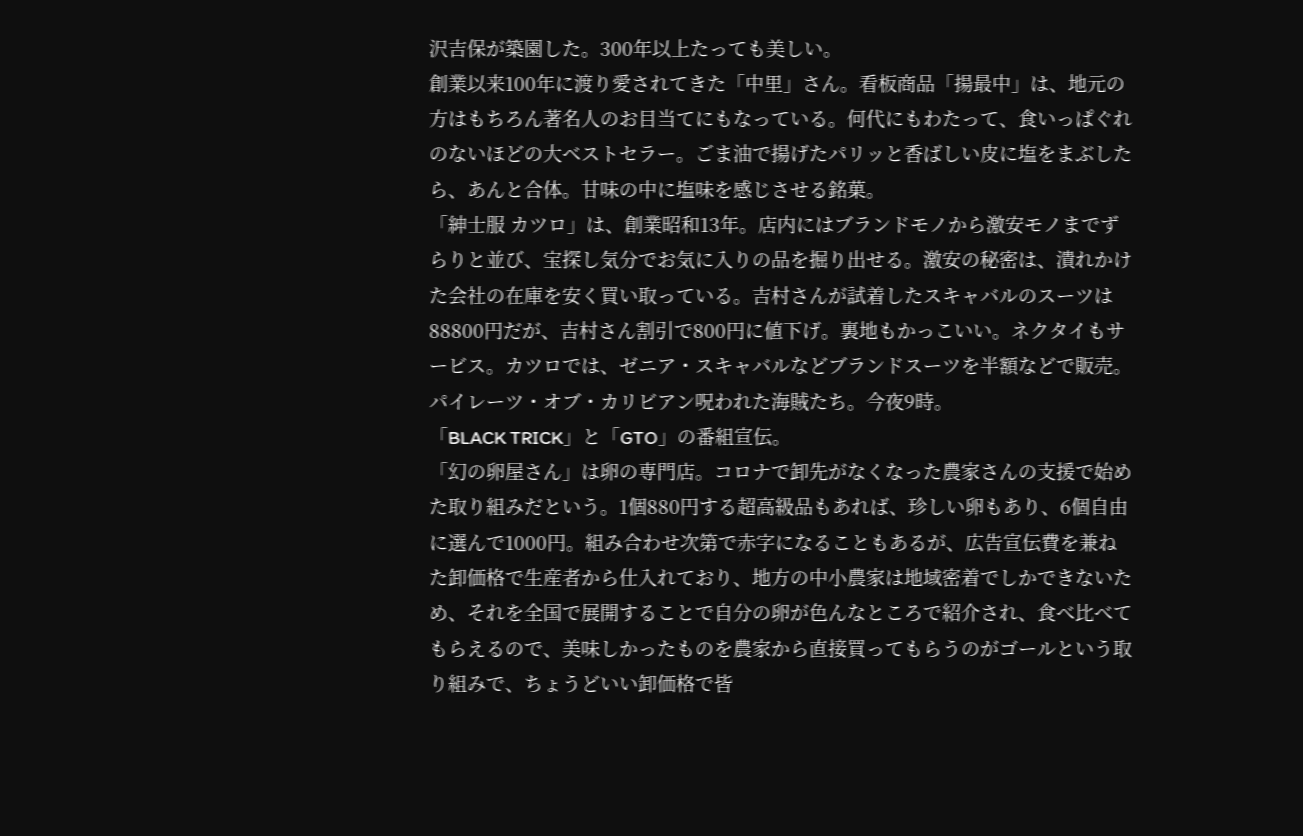沢吉保が築園した。300年以上たっても美しい。
創業以来100年に渡り愛されてきた「中里」さん。看板商品「揚最中」は、地元の方はもちろん著名人のお目当てにもなっている。何代にもわたって、食いっぱぐれのないほどの大ベストセラー。ごま油で揚げたパリッと香ばしい皮に塩をまぶしたら、あんと合体。甘味の中に塩味を感じさせる銘菓。
「紳士服 カツロ」は、創業昭和13年。店内にはブランドモノから激安モノまでずらりと並び、宝探し気分でお気に入りの品を掘り出せる。激安の秘密は、潰れかけた会社の在庫を安く買い取っている。吉村さんが試着したスキャバルのスーツは88800円だが、吉村さん割引で800円に値下げ。裏地もかっこいい。ネクタイもサービス。カツロでは、ゼニア・スキャバルなどブランドスーツを半額などで販売。
パイレーツ・オブ・カリビアン呪われた海賊たち。今夜9時。
「BLACK TRICK」と「GTO」の番組宣伝。
「幻の卵屋さん」は卵の専門店。コロナで卸先がなくなった農家さんの支援で始めた取り組みだという。1個880円する超高級品もあれば、珍しい卵もあり、6個自由に選んで1000円。組み合わせ次第で赤字になることもあるが、広告宣伝費を兼ねた卸価格で生産者から仕入れており、地方の中小農家は地域密着でしかできないため、それを全国で展開することで自分の卵が色んなところで紹介され、食べ比べてもらえるので、美味しかったものを農家から直接買ってもらうのがゴールという取り組みで、ちょうどいい卸価格で皆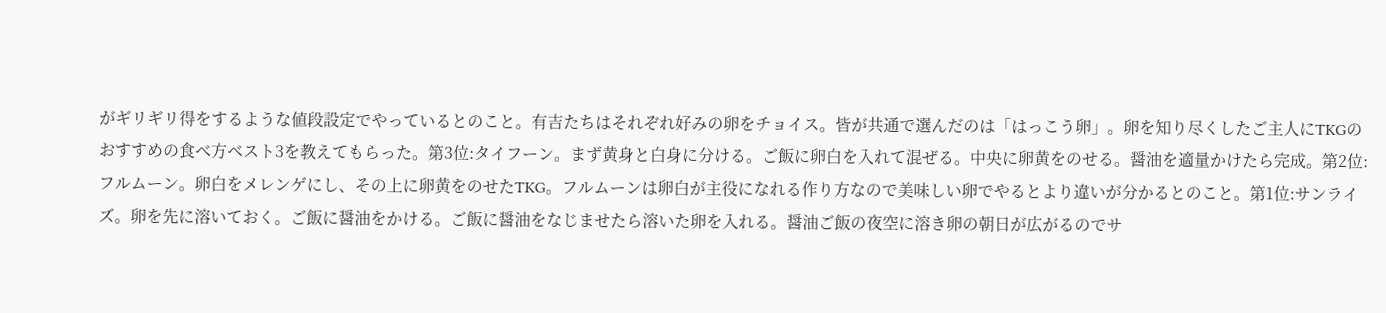がギリギリ得をするような値段設定でやっているとのこと。有吉たちはそれぞれ好みの卵をチョイス。皆が共通で選んだのは「はっこう卵」。卵を知り尽くしたご主人にTKGのおすすめの食べ方ベスト3を教えてもらった。第3位:タイフーン。まず黄身と白身に分ける。ご飯に卵白を入れて混ぜる。中央に卵黄をのせる。醤油を適量かけたら完成。第2位:フルムーン。卵白をメレンゲにし、その上に卵黄をのせたTKG。フルムーンは卵白が主役になれる作り方なので美味しい卵でやるとより違いが分かるとのこと。第1位:サンライズ。卵を先に溶いておく。ご飯に醤油をかける。ご飯に醤油をなじませたら溶いた卵を入れる。醤油ご飯の夜空に溶き卵の朝日が広がるのでサ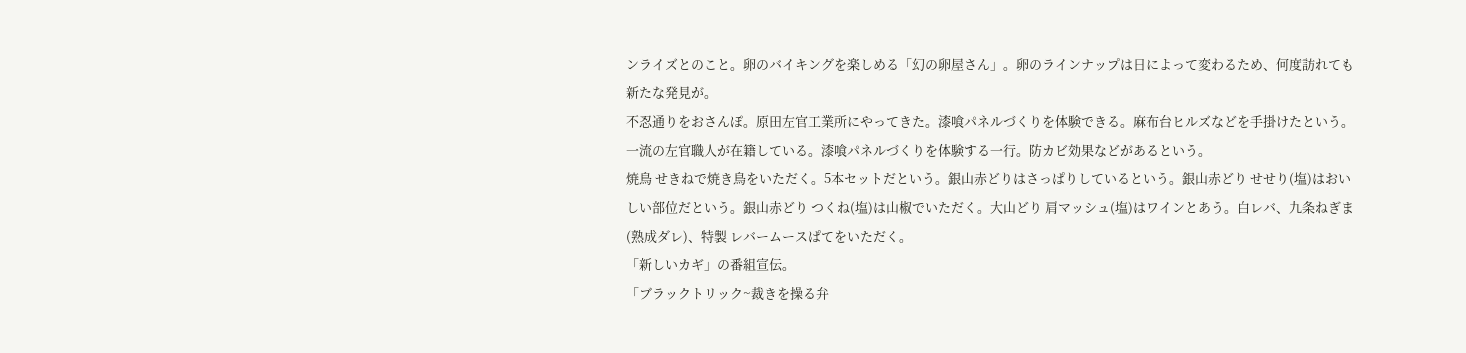ンライズとのこと。卵のバイキングを楽しめる「幻の卵屋さん」。卵のラインナップは日によって変わるため、何度訪れても新たな発見が。
不忍通りをおさんぽ。原田左官工業所にやってきた。漆喰パネルづくりを体験できる。麻布台ヒルズなどを手掛けたという。一流の左官職人が在籍している。漆喰パネルづくりを体験する一行。防カビ効果などがあるという。
焼鳥 せきねで焼き鳥をいただく。5本セットだという。銀山赤どりはさっぱりしているという。銀山赤どり せせり(塩)はおいしい部位だという。銀山赤どり つくね(塩)は山椒でいただく。大山どり 肩マッシュ(塩)はワインとあう。白レバ、九条ねぎま(熟成ダレ)、特製 レバームースぱてをいただく。
「新しいカギ」の番組宣伝。
「ブラックトリック~裁きを操る弁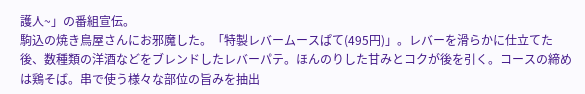護人~」の番組宣伝。
駒込の焼き鳥屋さんにお邪魔した。「特製レバームースぱて(495円)」。レバーを滑らかに仕立てた後、数種類の洋酒などをブレンドしたレバーパテ。ほんのりした甘みとコクが後を引く。コースの締めは鶏そば。串で使う様々な部位の旨みを抽出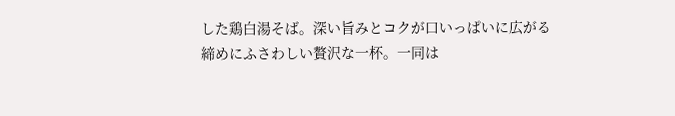した鶏白湯そば。深い旨みとコクが口いっぱいに広がる締めにふさわしい贅沢な一杯。一同は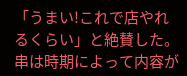「うまい!これで店やれるくらい」と絶賛した。串は時期によって内容が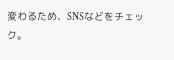変わるため、SNSなどをチェック。